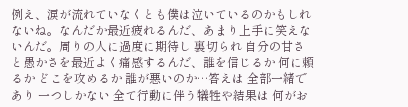例え、涙が流れていなくとも僕は泣いているのかもしれないね。なんだか最近疲れるんだ、あまり上手に笑えないんだ。周りの人に過度に期待し 裏切られ 自分の甘さと愚かさを最近よく痛感するんだ、誰を信じるか 何に頼るか どこを攻めるか 誰が悪いのか…答えは 全部一緒であり 一つしかない 全て行動に伴う犠牲や結果は 何がお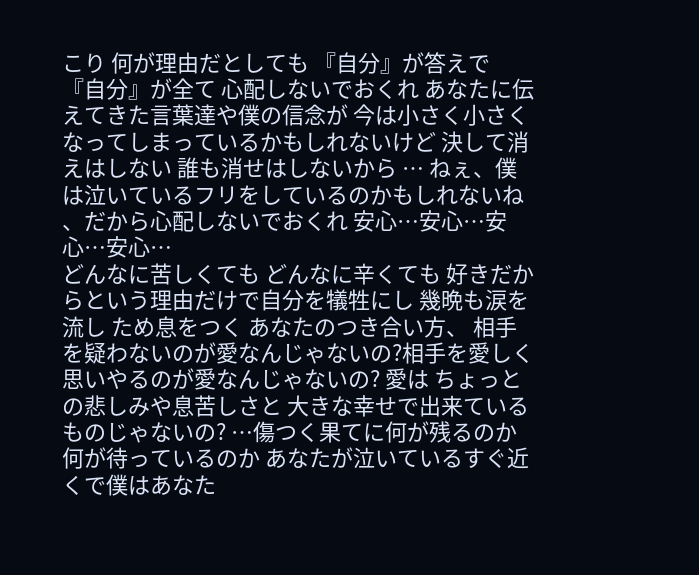こり 何が理由だとしても 『自分』が答えで 『自分』が全て 心配しないでおくれ あなたに伝えてきた言葉達や僕の信念が 今は小さく小さくなってしまっているかもしれないけど 決して消えはしない 誰も消せはしないから … ねぇ、僕は泣いているフリをしているのかもしれないね 、だから心配しないでおくれ 安心…安心…安心…安心…
どんなに苦しくても どんなに辛くても 好きだからという理由だけで自分を犠牲にし 幾晩も涙を流し ため息をつく あなたのつき合い方、 相手を疑わないのが愛なんじゃないの?相手を愛しく思いやるのが愛なんじゃないの? 愛は ちょっとの悲しみや息苦しさと 大きな幸せで出来ているものじゃないの? …傷つく果てに何が残るのか 何が待っているのか あなたが泣いているすぐ近くで僕はあなた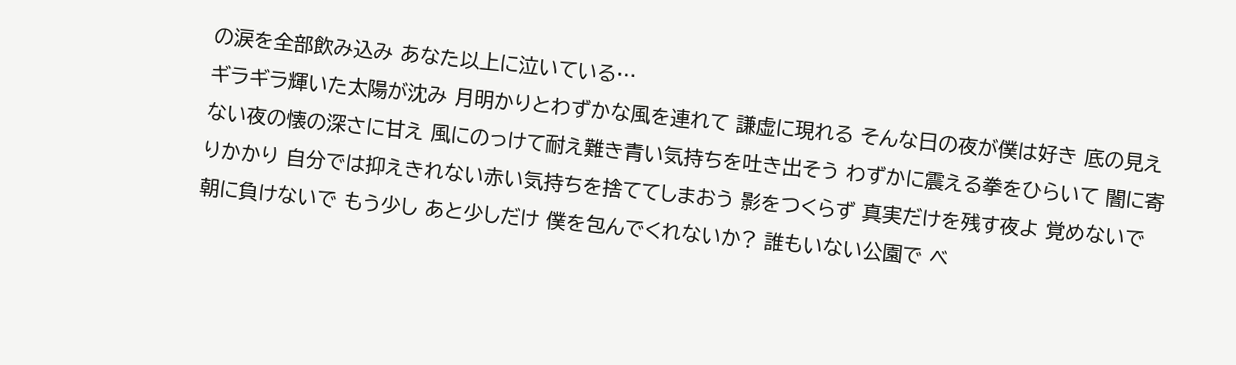の涙を全部飲み込み あなた以上に泣いている…
ギラギラ輝いた太陽が沈み 月明かりとわずかな風を連れて 謙虚に現れる そんな日の夜が僕は好き 底の見えない夜の懐の深さに甘え 風にのっけて耐え難き青い気持ちを吐き出そう わずかに震える拳をひらいて 闇に寄りかかり 自分では抑えきれない赤い気持ちを捨ててしまおう 影をつくらず 真実だけを残す夜よ 覚めないで 朝に負けないで もう少し あと少しだけ 僕を包んでくれないか? 誰もいない公園で ベ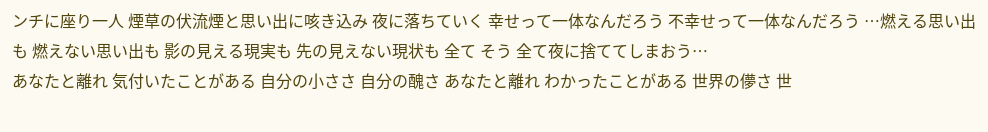ンチに座り一人 煙草の伏流煙と思い出に咳き込み 夜に落ちていく 幸せって一体なんだろう 不幸せって一体なんだろう …燃える思い出も 燃えない思い出も 影の見える現実も 先の見えない現状も 全て そう 全て夜に捨ててしまおう…
あなたと離れ 気付いたことがある 自分の小ささ 自分の醜さ あなたと離れ わかったことがある 世界の儚さ 世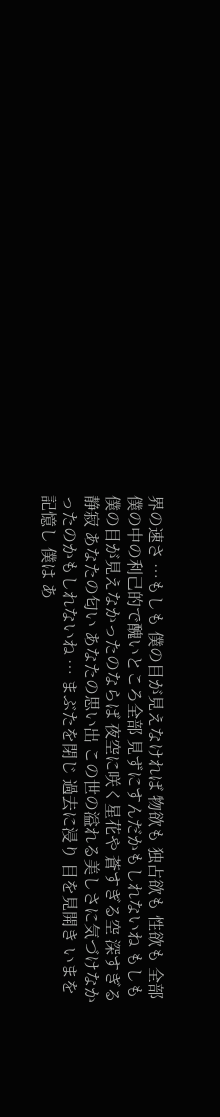界の速さ …もしも 僕の目が見えなければ 物欲も 独占欲も 性欲も 全部 僕の中の利己的で醜いところ全部 見ずにすんだかもしれないね もしも 僕の目が見えなかったのならば 夜空に咲く星花や 蒼すぎる空 深すぎる静寂 あなたの匂い あなたの思い出 この世の溢れる美しさに気づけなかったのかもしれないね … まぶたを閉じ 過去に浸り 目を見開き いまを記憶し 僕は あ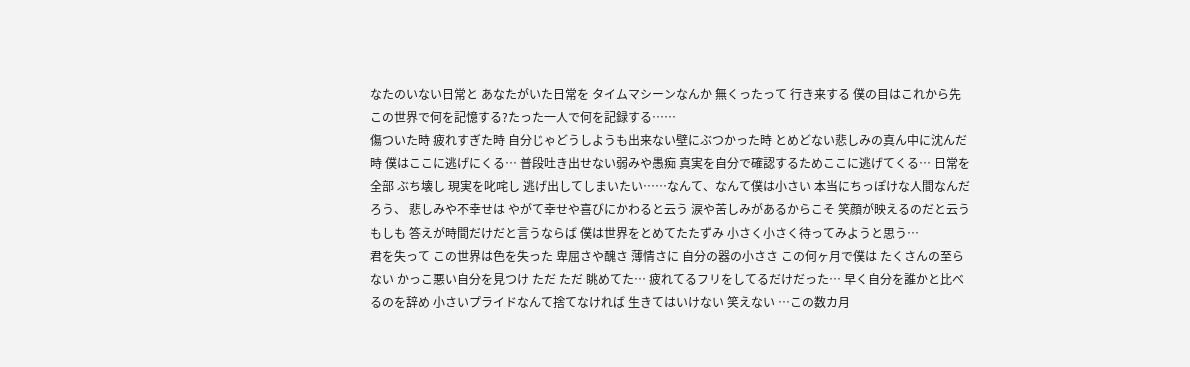なたのいない日常と あなたがいた日常を タイムマシーンなんか 無くったって 行き来する 僕の目はこれから先 この世界で何を記憶する?たった一人で何を記録する……
傷ついた時 疲れすぎた時 自分じゃどうしようも出来ない壁にぶつかった時 とめどない悲しみの真ん中に沈んだ時 僕はここに逃げにくる… 普段吐き出せない弱みや愚痴 真実を自分で確認するためここに逃げてくる… 日常を全部 ぶち壊し 現実を叱咤し 逃げ出してしまいたい……なんて、なんて僕は小さい 本当にちっぽけな人間なんだろう、 悲しみや不幸せは やがて幸せや喜びにかわると云う 涙や苦しみがあるからこそ 笑顔が映えるのだと云う もしも 答えが時間だけだと言うならば 僕は世界をとめてたたずみ 小さく小さく待ってみようと思う…
君を失って この世界は色を失った 卑屈さや醜さ 薄情さに 自分の器の小ささ この何ヶ月で僕は たくさんの至らない かっこ悪い自分を見つけ ただ ただ 眺めてた… 疲れてるフリをしてるだけだった… 早く自分を誰かと比べるのを辞め 小さいプライドなんて捨てなければ 生きてはいけない 笑えない …この数カ月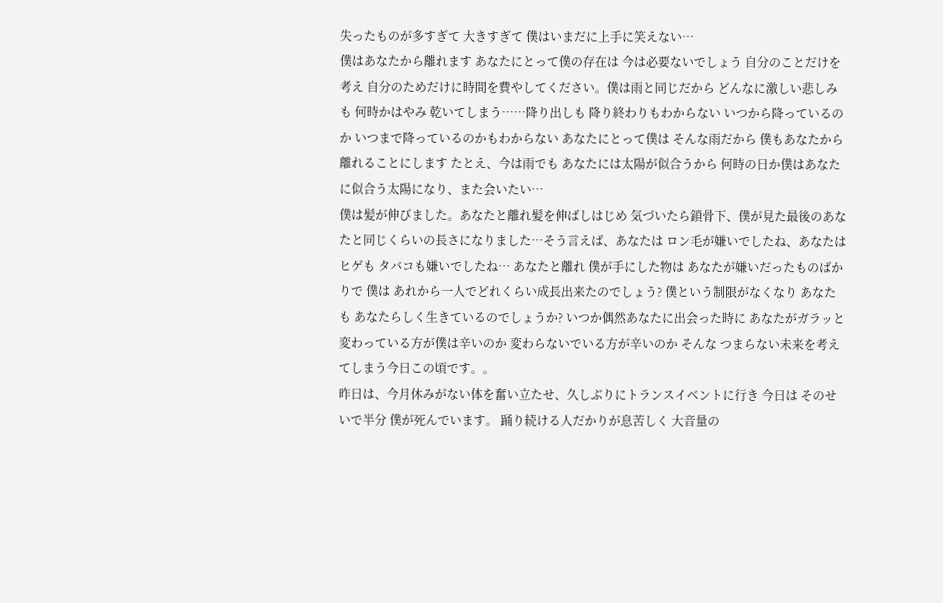失ったものが多すぎて 大きすぎて 僕はいまだに上手に笑えない…
僕はあなたから離れます あなたにとって僕の存在は 今は必要ないでしょう 自分のことだけを考え 自分のためだけに時間を費やしてください。僕は雨と同じだから どんなに激しい悲しみも 何時かはやみ 乾いてしまう……降り出しも 降り終わりもわからない いつから降っているのか いつまで降っているのかもわからない あなたにとって僕は そんな雨だから 僕もあなたから離れることにします たとえ、今は雨でも あなたには太陽が似合うから 何時の日か僕はあなたに似合う太陽になり、また会いたい…
僕は髪が伸びました。あなたと離れ髪を伸ばしはじめ 気づいたら鎖骨下、僕が見た最後のあなたと同じくらいの長さになりました…そう言えば、あなたは ロン毛が嫌いでしたね、あなたは ヒゲも タバコも嫌いでしたね… あなたと離れ 僕が手にした物は あなたが嫌いだったものばかりで 僕は あれから一人でどれくらい成長出来たのでしょう? 僕という制限がなくなり あなたも あなたらしく生きているのでしょうか? いつか偶然あなたに出会った時に あなたがガラッと変わっている方が僕は辛いのか 変わらないでいる方が辛いのか そんな つまらない未来を考えてしまう今日この頃です。。
昨日は、今月休みがない体を奮い立たせ、久しぶりにトランスイベントに行き 今日は そのせいで半分 僕が死んでいます。 踊り続ける人だかりが息苦しく 大音量の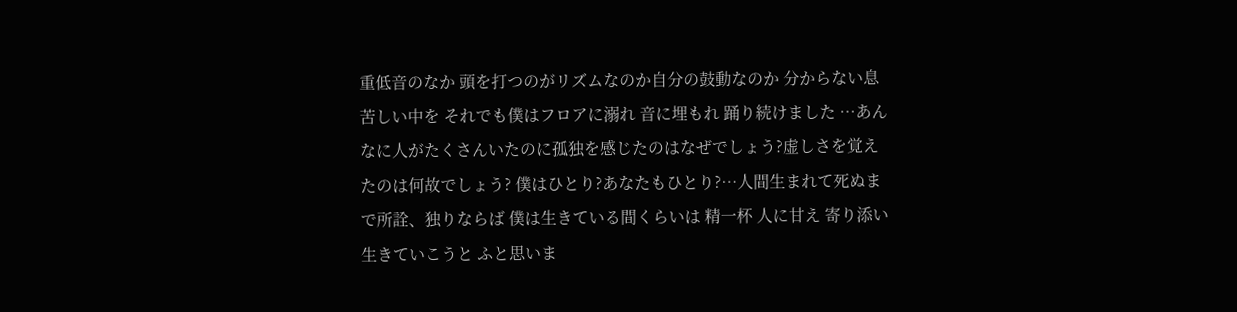重低音のなか 頭を打つのがリズムなのか自分の鼓動なのか 分からない息苦しい中を それでも僕はフロアに溺れ 音に埋もれ 踊り続けました …あんなに人がたくさんいたのに孤独を感じたのはなぜでしょう?虚しさを覚えたのは何故でしょう? 僕はひとり?あなたもひとり?…人間生まれて死ぬまで所詮、独りならば 僕は生きている間くらいは 精一杯 人に甘え 寄り添い 生きていこうと ふと思いま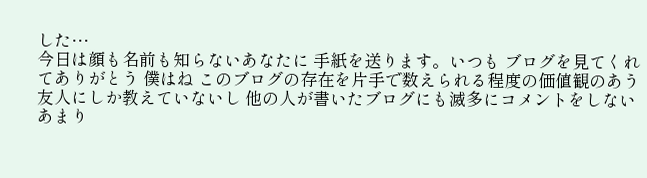した…
今日は顔も名前も知らないあなたに 手紙を送ります。いつも ブログを見てくれてありがとう 僕はね このブログの存在を片手で数えられる程度の価値観のあう友人にしか教えていないし 他の人が書いたブログにも滅多にコメントをしない あまり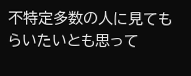不特定多数の人に見てもらいたいとも思って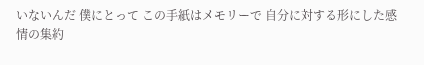いないんだ 僕にとって この手紙はメモリーで 自分に対する形にした感情の集約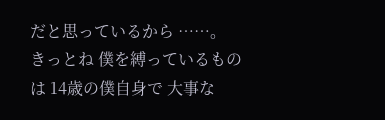だと思っているから ……。 きっとね 僕を縛っているものは 14歳の僕自身で 大事な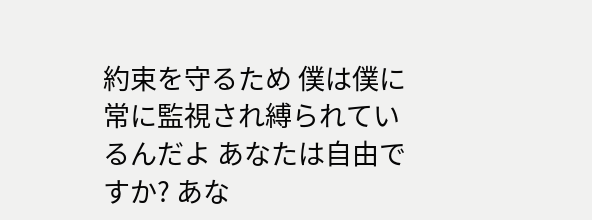約束を守るため 僕は僕に 常に監視され縛られているんだよ あなたは自由ですか? あな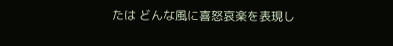たは どんな風に喜怒哀楽を表現し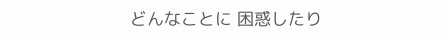どんなことに 困惑したり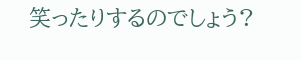笑ったりするのでしょう?